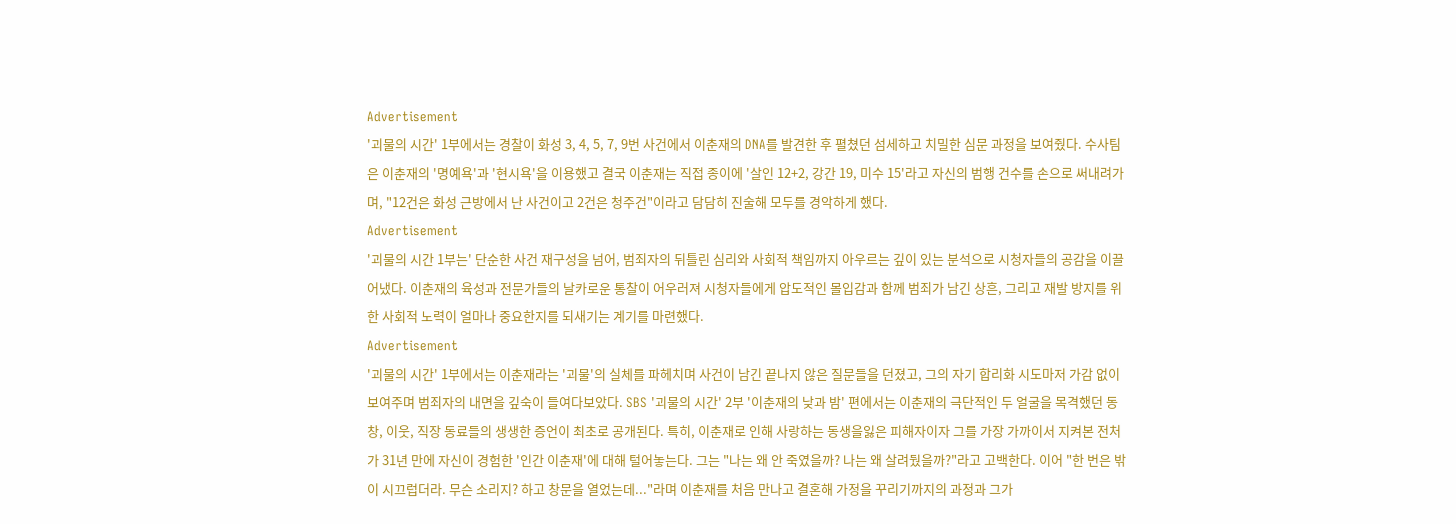Advertisement
'괴물의 시간' 1부에서는 경찰이 화성 3, 4, 5, 7, 9번 사건에서 이춘재의 DNA를 발견한 후 펼쳤던 섬세하고 치밀한 심문 과정을 보여줬다. 수사팀은 이춘재의 '명예욕'과 '현시욕'을 이용했고 결국 이춘재는 직접 종이에 '살인 12+2, 강간 19, 미수 15'라고 자신의 범행 건수를 손으로 써내려가며, "12건은 화성 근방에서 난 사건이고 2건은 청주건"이라고 담담히 진술해 모두를 경악하게 했다.
Advertisement
'괴물의 시간 1부는' 단순한 사건 재구성을 넘어, 범죄자의 뒤틀린 심리와 사회적 책임까지 아우르는 깊이 있는 분석으로 시청자들의 공감을 이끌어냈다. 이춘재의 육성과 전문가들의 날카로운 통찰이 어우러져 시청자들에게 압도적인 몰입감과 함께 범죄가 남긴 상흔, 그리고 재발 방지를 위한 사회적 노력이 얼마나 중요한지를 되새기는 계기를 마련했다.
Advertisement
'괴물의 시간' 1부에서는 이춘재라는 '괴물'의 실체를 파헤치며 사건이 남긴 끝나지 않은 질문들을 던졌고, 그의 자기 합리화 시도마저 가감 없이 보여주며 범죄자의 내면을 깊숙이 들여다보았다. SBS '괴물의 시간' 2부 '이춘재의 낮과 밤' 편에서는 이춘재의 극단적인 두 얼굴을 목격했던 동창, 이웃, 직장 동료들의 생생한 증언이 최초로 공개된다. 특히, 이춘재로 인해 사랑하는 동생을잃은 피해자이자 그를 가장 가까이서 지켜본 전처가 31년 만에 자신이 경험한 '인간 이춘재'에 대해 털어놓는다. 그는 "나는 왜 안 죽였을까? 나는 왜 살려뒀을까?"라고 고백한다. 이어 "한 번은 밖이 시끄럽더라. 무슨 소리지? 하고 창문을 열었는데..."라며 이춘재를 처음 만나고 결혼해 가정을 꾸리기까지의 과정과 그가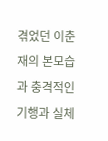겪었던 이춘재의 본모습과 충격적인 기행과 실체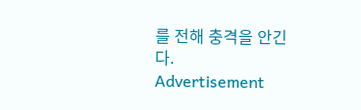를 전해 충격을 안긴다.
Advertisement